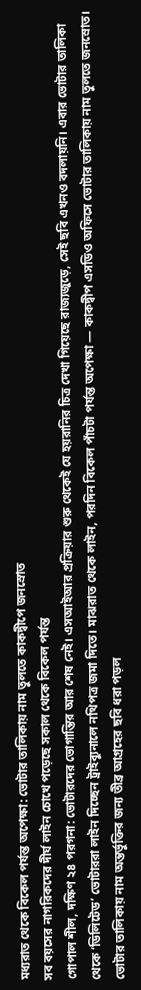মধ্যরাত থেকে বিকেল পর্যন্ত অপেক্ষা: ভোটার তালিকায় নাম তুলতে কাকদ্বীপে জনস্রোত
সব বয়সের নাগরিকদের দীর্ঘ লাইন চোখে পড়েছে সকাল থেকে বিকেল পর্যন্ত
গোপাল শীল, দক্ষিণ ২৪ পরগনা: ভোটারদের ভোগান্তির আর শেষ নেই। এসআইআর প্রক্রিয়ার শুরু থেকেই যে হয়রানির চিত্র দেখা গিয়েছে রাজ্যজুড়ে, সেই ছবি এখনও বদলায়নি। এবার ভোটার তালিকা থেকে ‘ডিলিটেড’ ভোটাররা লাইন দিচ্ছেন ট্রাইব্যুনালে নথিপত্র জমা দিতে। মাঝরাত থেকে লাইন, পরদিন বিকেল পাঁচটা পর্যন্ত অপেক্ষা — কাকদ্বীপ এসডিও অফিসে ভোটার তালিকায় নাম তুলতে জনস্রোত। ভোটার তালিকায় নাম অন্তর্ভুক্তির জন্য তীব্র আগ্রহের ছবি ধরা পড়ল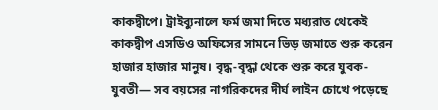কাকদ্বীপে। ট্রাইব্যুনালে ফর্ম জমা দিতে মধ্যরাত থেকেই কাকদ্বীপ এসডিও অফিসের সামনে ভিড় জমাতে শুরু করেন হাজার হাজার মানুষ। বৃদ্ধ-বৃদ্ধা থেকে শুরু করে যুবক-যুবতী— সব বয়সের নাগরিকদের দীর্ঘ লাইন চোখে পড়েছে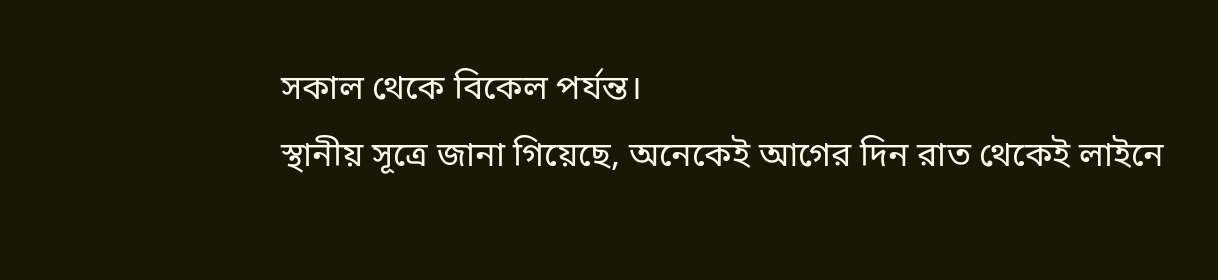সকাল থেকে বিকেল পর্যন্ত।
স্থানীয় সূত্রে জানা গিয়েছে, অনেকেই আগের দিন রাত থেকেই লাইনে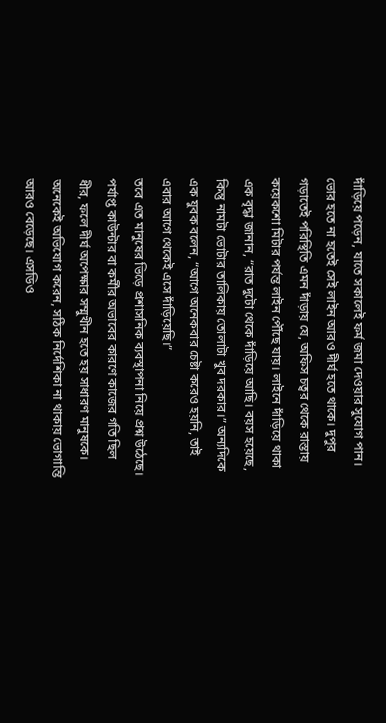দাঁড়িয়ে পড়েন, যাতে সকালেই ফর্ম জমা দেওয়ার সুযোগ পান। ভোর হতে না হতেই সেই লাইন আরও দীর্ঘ হতে থাকে। দুপুর গড়াতেই পরিস্থিতি এমন দাঁড়ায় যে, অফিস চত্বর থেকে রাস্তায় কয়েকশো মিটার পর্যন্ত লাইন পৌঁছে যায়। লাইনে দাঁড়িয়ে থাকা এক বৃদ্ধা জানান, “রাত দুটো থেকে দাঁড়িয়ে আছি। বয়স হয়েছে, কিন্তু নামটা ভোটার তালিকায় তোলাটা খুব দরকার।” অন্যদিকে এক যুবক বলেন, “আগে অনেকবার চেষ্টা করেও হয়নি, তাই এবার আগে থেকেই এসে দাঁড়িয়েছি।”
তবে এত মানুষের ভিড়ে প্রশাসনিক ব্যবস্থাপনা নিয়ে প্রশ্ন উঠেছে। পর্যাপ্ত কাউন্টার বা কর্মীর অভাবের কারণে কাজের গতি ছিল ধীর, ফলে দীর্ঘ অপেক্ষার সম্মুখীন হতে হয় সাধারণ মানুষকে। অনেকেই অভিযোগ করেন, সঠিক নির্দেশিকা না থাকায় ভোগান্তি আরও বেড়েছে। এসডিও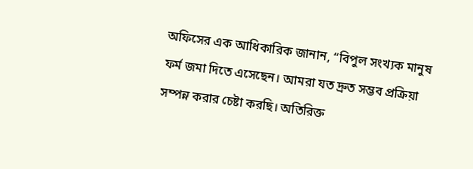অফিসের এক আধিকারিক জানান, “বিপুল সংখ্যক মানুষ ফর্ম জমা দিতে এসেছেন। আমরা যত দ্রুত সম্ভব প্রক্রিয়া সম্পন্ন করার চেষ্টা করছি। অতিরিক্ত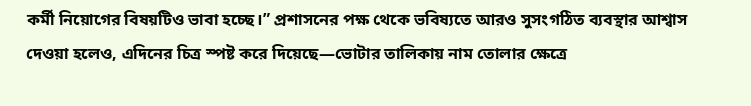কর্মী নিয়োগের বিষয়টিও ভাবা হচ্ছে।” প্রশাসনের পক্ষ থেকে ভবিষ্যতে আরও সুসংগঠিত ব্যবস্থার আশ্বাস দেওয়া হলেও, এদিনের চিত্র স্পষ্ট করে দিয়েছে—ভোটার তালিকায় নাম তোলার ক্ষেত্রে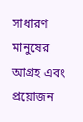সাধারণ মানুষের আগ্রহ এবং প্রয়োজন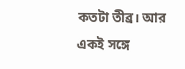কতটা তীব্র। আর একই সঙ্গে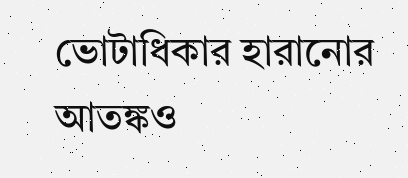ভোটাধিকার হারানোর আতঙ্কও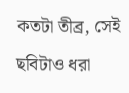কতটা তীব্র, সেই ছবিটাও ধরা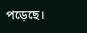পড়েছে।